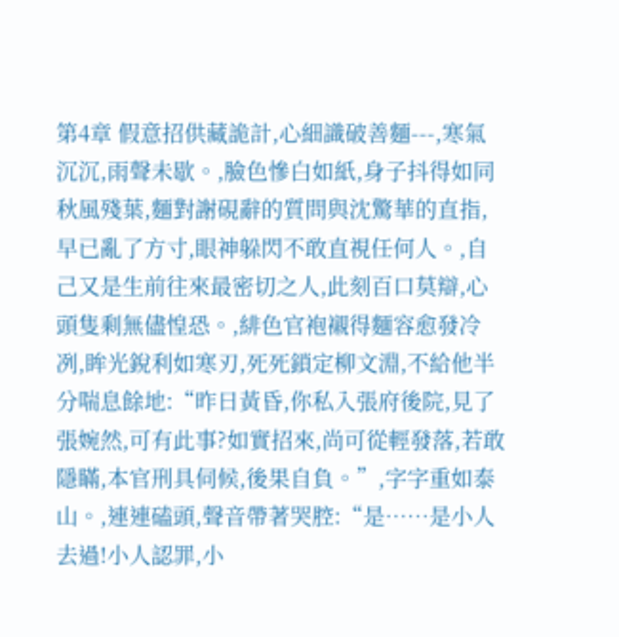第4章 假意招供藏詭計,心細識破善麵---,寒氣沉沉,雨聲未歇。,臉色慘白如紙,身子抖得如同秋風殘葉,麵對謝硯辭的質問與沈驚華的直指,早已亂了方寸,眼神躲閃不敢直視任何人。,自己又是生前往來最密切之人,此刻百口莫辯,心頭隻剩無儘惶恐。,緋色官袍襯得麵容愈發冷冽,眸光銳利如寒刃,死死鎖定柳文淵,不給他半分喘息餘地:“昨日黃昏,你私入張府後院,見了張婉然,可有此事?如實招來,尚可從輕發落,若敢隱瞞,本官刑具伺候,後果自負。”,字字重如泰山。,連連磕頭,聲音帶著哭腔:“是……是小人去過!小人認罪,小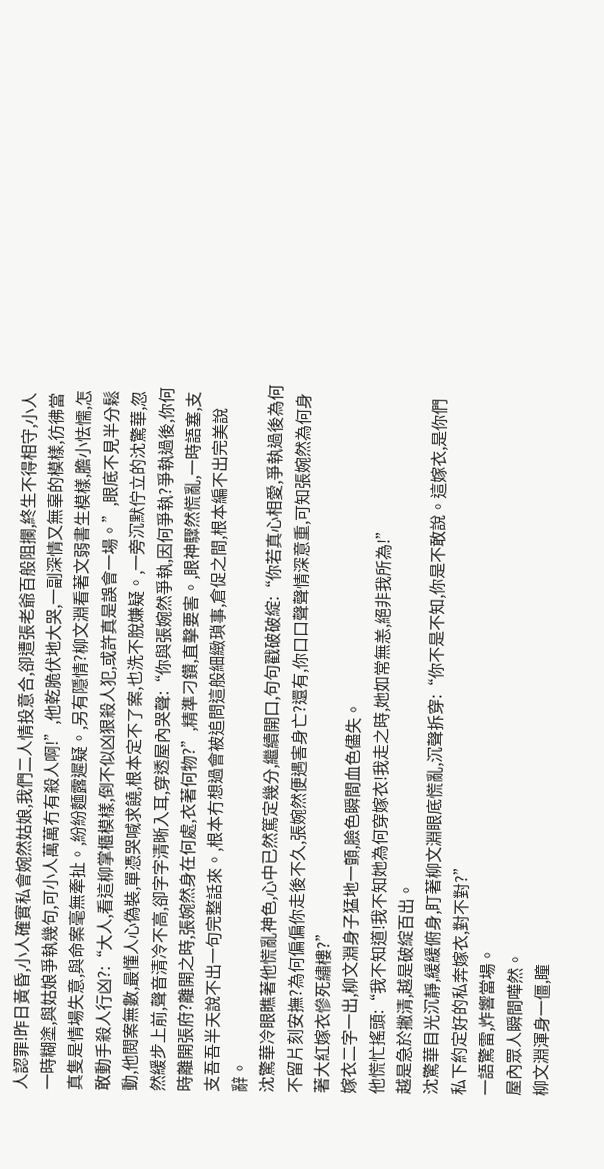人認罪!昨日黃昏,小人確實私會婉然姑娘,我們二人情投意合,卻遭張老爺百般阻攔,終生不得相守,小人一時糊塗,與姑娘爭執幾句,可小人萬萬冇有殺人啊!”,他乾脆伏地大哭,一副深情又無辜的模樣,彷彿當真隻是情場失意,與命案毫無牽扯。,紛紛麵露遲疑。,另有隱情?柳文淵看著文弱書生模樣,膽小怯懦,怎敢動手殺人行凶?:“大人,看這柳掌櫃模樣,倒不似凶狠殺人犯,或許真是誤會一場。”,眼底不見半分鬆動,他閱案無數,最懂人心偽裝,單憑哭喊求饒,根本定不了案,也洗不脫嫌疑。,一旁沉默佇立的沈驚華,忽然緩步上前,聲音清冷不高,卻字字清晰入耳,穿透屋內哭聲:“你與張婉然爭執,因何爭執?爭執過後,你何時離開張府?離開之時,張婉然身在何處,衣著何物?”,精準刁鑽,直擊要害。,眼神驟然慌亂,一時語塞,支支吾吾半天說不出一句完整話來。,根本冇想過會被追問這般細緻瑣事,倉促之間,根本編不出完美說辭。
沈驚華冷眼瞧著他慌亂神色,心中已然篤定幾分,繼續開口,句句戳破破綻:“你若真心相愛,爭執過後為何不留片刻安撫?為何偏偏你走後不久,張婉然便遇害身亡?還有,你口口聲聲情深意重,可知張婉然為何身著大紅嫁衣慘死繡樓?”
嫁衣二字一出,柳文淵身子猛地一顫,臉色瞬間血色儘失。
他慌忙搖頭:“我不知道!我不知她為何穿嫁衣!我走之時,她如常無恙,絕非我所為!”
越是急於撇清,越是破綻百出。
沈驚華目光沉靜,緩緩俯身,盯著柳文淵眼底慌亂,沉聲拆穿:“你不是不知,你是不敢說。這嫁衣,是你們私下約定好的私奔嫁衣,對不對?”
一語驚雷,炸響當場。
屋內眾人瞬間嘩然。
柳文淵渾身一僵,瞳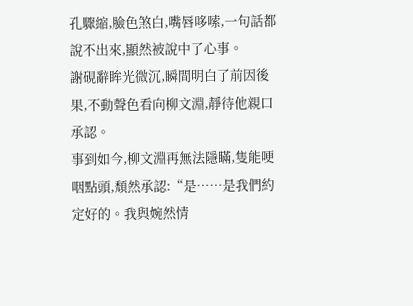孔驟縮,臉色煞白,嘴唇哆嗦,一句話都說不出來,顯然被說中了心事。
謝硯辭眸光微沉,瞬間明白了前因後果,不動聲色看向柳文淵,靜待他親口承認。
事到如今,柳文淵再無法隱瞞,隻能哽咽點頭,頹然承認:“是……是我們約定好的。我與婉然情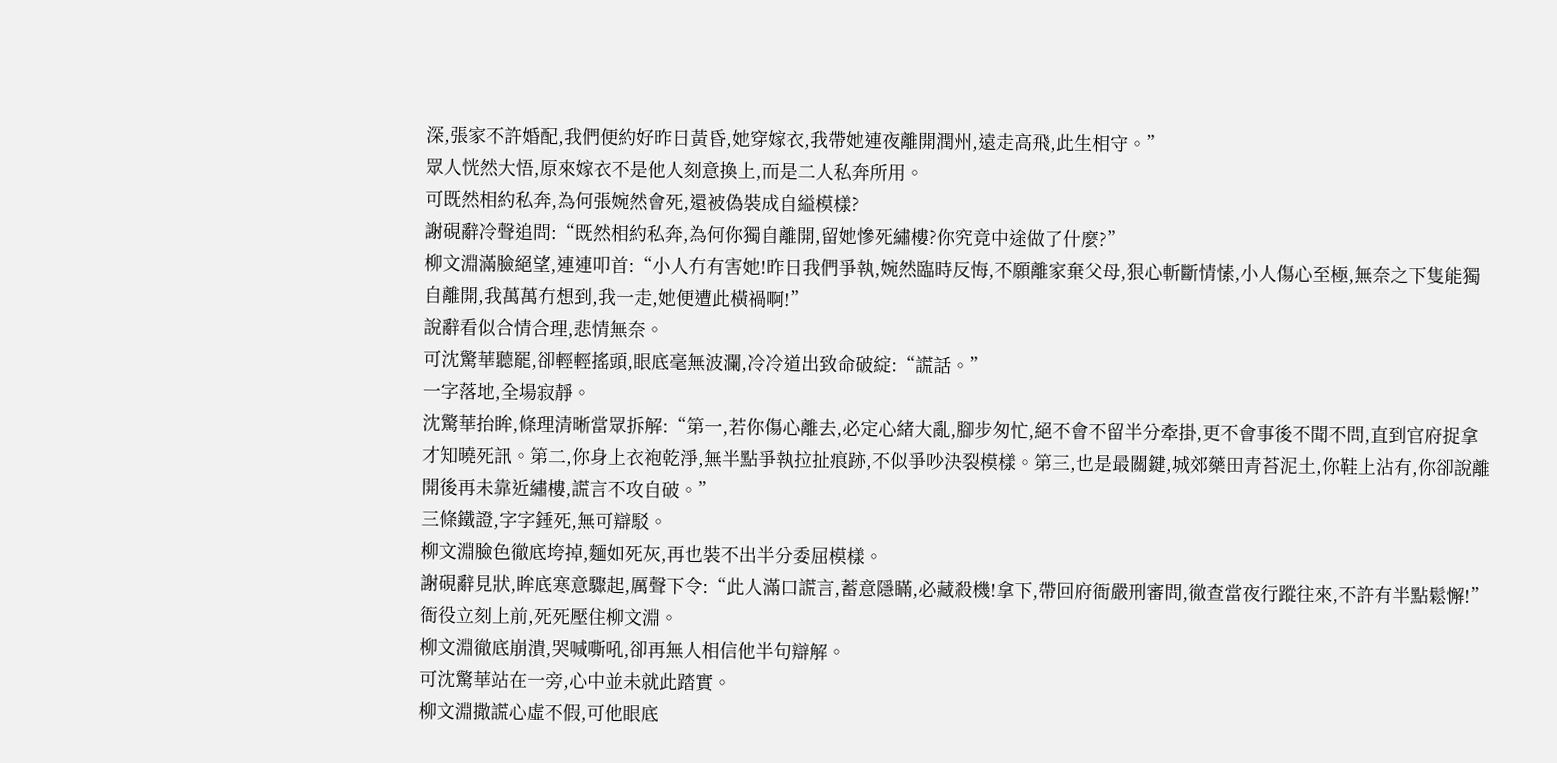深,張家不許婚配,我們便約好昨日黃昏,她穿嫁衣,我帶她連夜離開潤州,遠走高飛,此生相守。”
眾人恍然大悟,原來嫁衣不是他人刻意換上,而是二人私奔所用。
可既然相約私奔,為何張婉然會死,還被偽裝成自縊模樣?
謝硯辭冷聲追問:“既然相約私奔,為何你獨自離開,留她慘死繡樓?你究竟中途做了什麼?”
柳文淵滿臉絕望,連連叩首:“小人冇有害她!昨日我們爭執,婉然臨時反悔,不願離家棄父母,狠心斬斷情愫,小人傷心至極,無奈之下隻能獨自離開,我萬萬冇想到,我一走,她便遭此橫禍啊!”
說辭看似合情合理,悲情無奈。
可沈驚華聽罷,卻輕輕搖頭,眼底毫無波瀾,冷冷道出致命破綻:“謊話。”
一字落地,全場寂靜。
沈驚華抬眸,條理清晰當眾拆解:“第一,若你傷心離去,必定心緒大亂,腳步匆忙,絕不會不留半分牽掛,更不會事後不聞不問,直到官府捉拿才知曉死訊。第二,你身上衣袍乾淨,無半點爭執拉扯痕跡,不似爭吵決裂模樣。第三,也是最關鍵,城郊藥田青苔泥土,你鞋上沾有,你卻說離開後再未靠近繡樓,謊言不攻自破。”
三條鐵證,字字錘死,無可辯駁。
柳文淵臉色徹底垮掉,麵如死灰,再也裝不出半分委屈模樣。
謝硯辭見狀,眸底寒意驟起,厲聲下令:“此人滿口謊言,蓄意隱瞞,必藏殺機!拿下,帶回府衙嚴刑審問,徹查當夜行蹤往來,不許有半點鬆懈!”
衙役立刻上前,死死壓住柳文淵。
柳文淵徹底崩潰,哭喊嘶吼,卻再無人相信他半句辯解。
可沈驚華站在一旁,心中並未就此踏實。
柳文淵撒謊心虛不假,可他眼底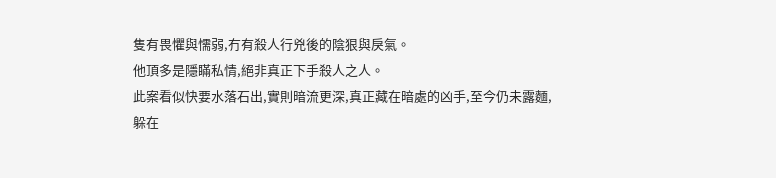隻有畏懼與懦弱,冇有殺人行兇後的陰狠與戾氣。
他頂多是隱瞞私情,絕非真正下手殺人之人。
此案看似快要水落石出,實則暗流更深,真正藏在暗處的凶手,至今仍未露麵,躲在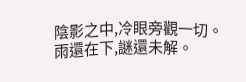陰影之中,冷眼旁觀一切。
雨還在下,謎還未解。